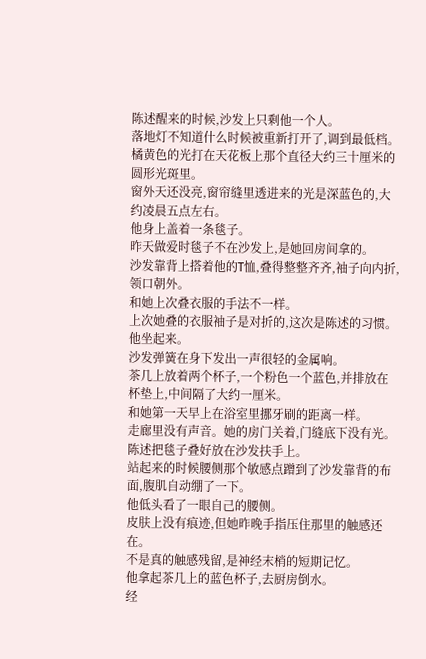陈述醒来的时候,沙发上只剩他一个人。
落地灯不知道什么时候被重新打开了,调到最低档。
橘黄色的光打在天花板上那个直径大约三十厘米的圆形光斑里。
窗外天还没亮,窗帘缝里透进来的光是深蓝色的,大约凌晨五点左右。
他身上盖着一条毯子。
昨天做爱时毯子不在沙发上,是她回房间拿的。
沙发靠背上搭着他的T恤,叠得整整齐齐,袖子向内折,领口朝外。
和她上次叠衣服的手法不一样。
上次她叠的衣服袖子是对折的,这次是陈述的习惯。
他坐起来。
沙发弹簧在身下发出一声很轻的金属响。
茶几上放着两个杯子,一个粉色一个蓝色,并排放在杯垫上,中间隔了大约一厘米。
和她第一天早上在浴室里挪牙刷的距离一样。
走廊里没有声音。她的房门关着,门缝底下没有光。
陈述把毯子叠好放在沙发扶手上。
站起来的时候腰侧那个敏感点蹭到了沙发靠背的布面,腹肌自动绷了一下。
他低头看了一眼自己的腰侧。
皮肤上没有痕迹,但她昨晚手指压住那里的触感还在。
不是真的触感残留,是神经末梢的短期记忆。
他拿起茶几上的蓝色杯子,去厨房倒水。
经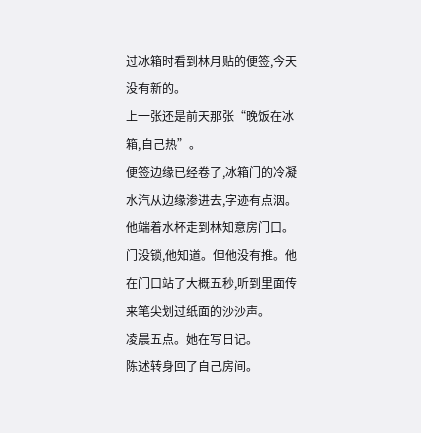过冰箱时看到林月贴的便签,今天没有新的。
上一张还是前天那张“晚饭在冰箱,自己热”。
便签边缘已经卷了,冰箱门的冷凝水汽从边缘渗进去,字迹有点洇。
他端着水杯走到林知意房门口。门没锁,他知道。但他没有推。他在门口站了大概五秒,听到里面传来笔尖划过纸面的沙沙声。
凌晨五点。她在写日记。
陈述转身回了自己房间。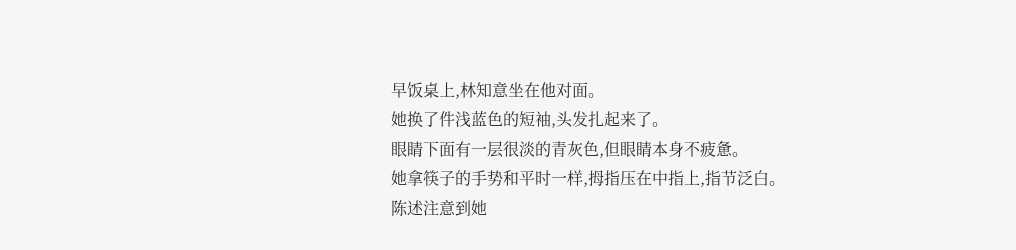早饭桌上,林知意坐在他对面。
她换了件浅蓝色的短袖,头发扎起来了。
眼睛下面有一层很淡的青灰色,但眼睛本身不疲惫。
她拿筷子的手势和平时一样,拇指压在中指上,指节泛白。
陈述注意到她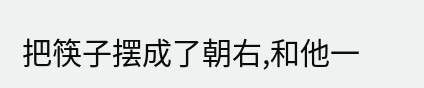把筷子摆成了朝右,和他一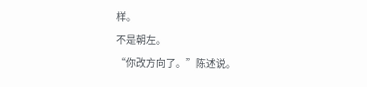样。
不是朝左。
“你改方向了。”陈述说。